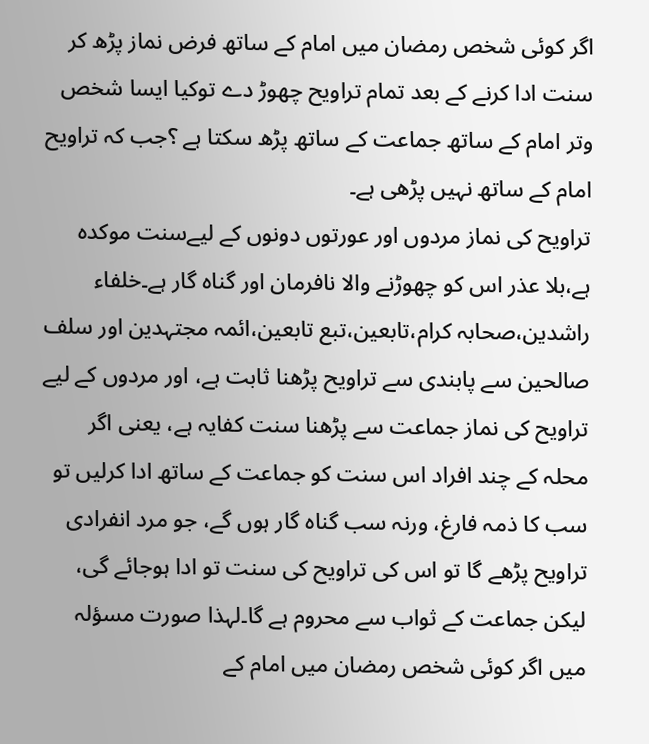اگر کوئی شخص رمضان میں امام کے ساتھ فرض نماز پڑھ کر سنت ادا کرنے کے بعد تمام تراویح چھوڑ دے توکیا ایسا شخص وتر امام کے ساتھ جماعت کے ساتھ پڑھ سکتا ہے ؟جب کہ تراویح امام کے ساتھ نہیں پڑھی ہے۔
تراویح کی نماز مردوں اور عورتوں دونوں کے لیےسنت موکدہ ہے،بلا عذر اس کو چھوڑنے والا نافرمان اور گناہ گار ہے۔خلفاء راشدین،صحابہ کرام،تابعین،تبع تابعین،ائمہ مجتہدین اور سلف صالحین سے پابندی سے تراویح پڑھنا ثابت ہے، اور مردوں کے لیے تراویح کی نماز جماعت سے پڑھنا سنت کفایہ ہے، یعنی اگر محلہ کے چند افراد اس سنت کو جماعت کے ساتھ ادا کرلیں تو سب کا ذمہ فارغ، ورنہ سب گناہ گار ہوں گے، جو مرد انفرادی تراویح پڑھے گا تو اس کی تراویح کی سنت تو ادا ہوجائے گی، لیکن جماعت کے ثواب سے محروم ہے گا۔لہذا صورت مسؤلہ میں اگر کوئی شخص رمضان میں امام کے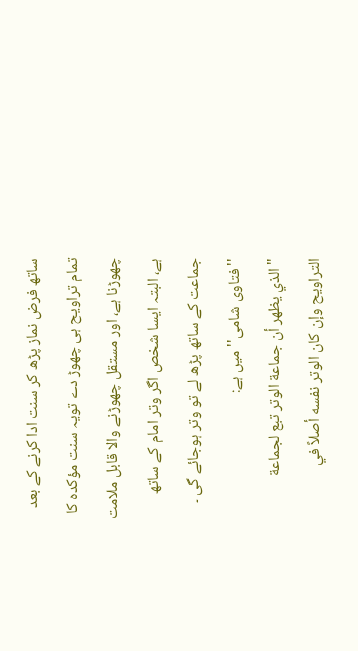ساتھ فرض نماز پڑھ کر سنت ادا کرنے کے بعد تمام تراویح ہی چھوڑ دے تویہ سنت مؤکدہ کا چھوڑنا ہے، اور مستقل چھوڑنے والا قابل ملامت ہے، البتہ ایسا شخص اگر وتر امام کے ساتھ جماعت کے ساتھ پڑھ لے تو وتر ہوجائے گی ۔
''فتاوی شامی'' میں ہے:
"الذي يظهر أن جماعة الوتر تبع لجماعة التراويح وإن كان الوتر نفسه أصلاً في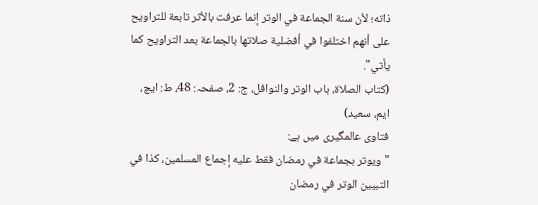ذاته؛ لأن سنة الجماعة في الوتر إنما عرفت بالأثر تابعة للتراويح على أنهم اختلفوا في أفضلية صلاتها بالجماعة بعد التراويح كما يأتي".
(کتاب الصلاۃ، باب الوتر والنوافل، ج: 2، صفحہ: 48، ط: ایچ، ایم، سعید)
فتاوی عالمگیری میں ہے:
"ويوتر بجماعة في رمضان فقط عليه إجماع المسلمين، كذا في التبيين الوتر في رمضان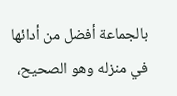بالجماعة أفضل من أدائها في منزله وهو الصحيح،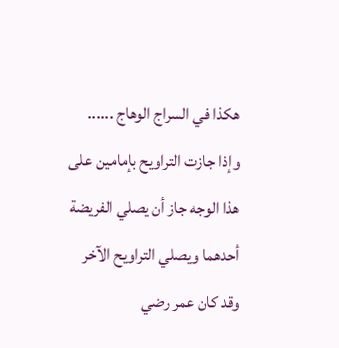هكذا في السراج الوهاج ...... وإذا جازت التراويح بإمامين على هذا الوجه جاز أن يصلي الفريضة أحدهما ويصلي التراويح الآخر وقد كان عمر رضي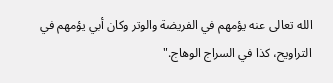الله تعالى عنه يؤمهم في الفريضة والوتر وكان أبي يؤمهم في التراويح، كذا في السراج الوهاج."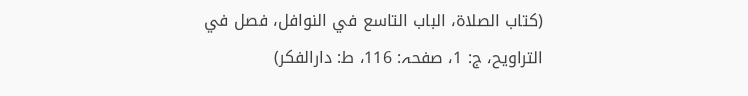(کتاب الصلاۃ، الباب التاسع في النوافل، فصل في التراويح، ج: 1، صفحہ: 116، ط: دارالفکر)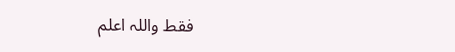فقط واللہ اعلم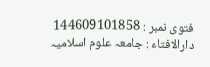فتوی نمبر : 144609101858
دارالافتاء : جامعہ علوم اسلامیہ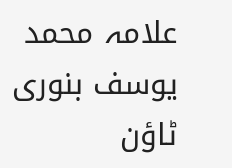علامہ محمد یوسف بنوری ٹاؤن